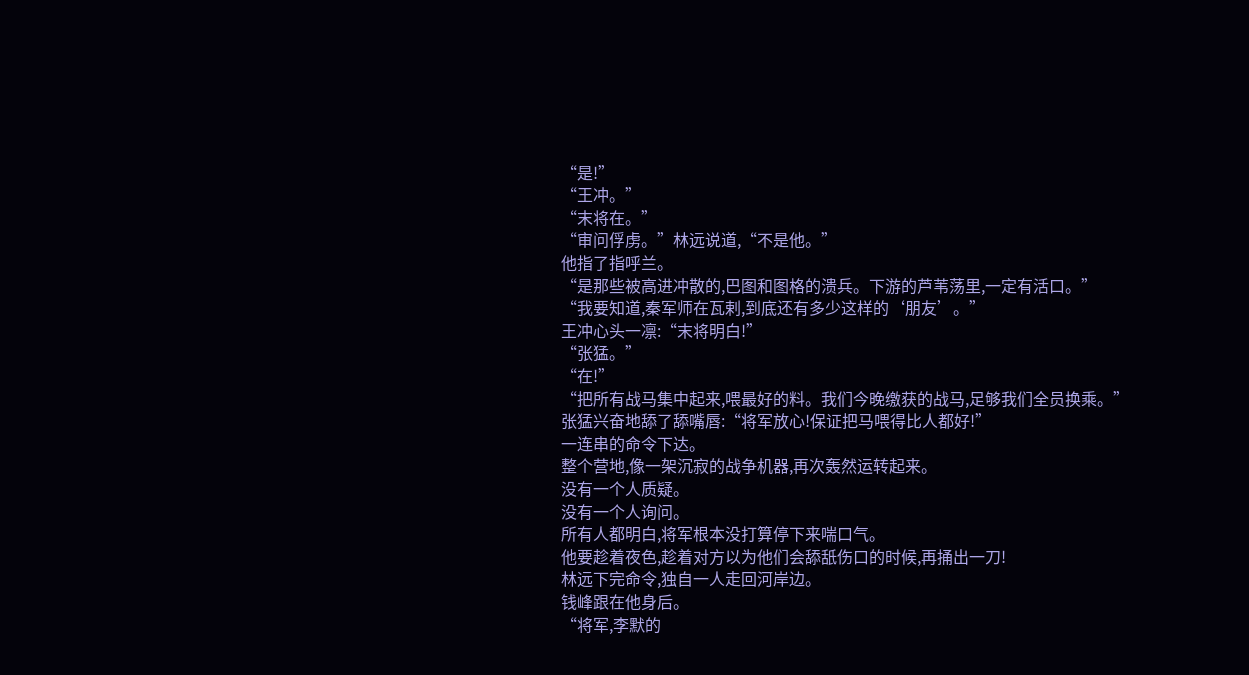“是!”
“王冲。”
“末将在。”
“审问俘虏。”林远说道,“不是他。”
他指了指呼兰。
“是那些被高进冲散的,巴图和图格的溃兵。下游的芦苇荡里,一定有活口。”
“我要知道,秦军师在瓦剌,到底还有多少这样的‘朋友’。”
王冲心头一凛:“末将明白!”
“张猛。”
“在!”
“把所有战马集中起来,喂最好的料。我们今晚缴获的战马,足够我们全员换乘。”
张猛兴奋地舔了舔嘴唇:“将军放心!保证把马喂得比人都好!”
一连串的命令下达。
整个营地,像一架沉寂的战争机器,再次轰然运转起来。
没有一个人质疑。
没有一个人询问。
所有人都明白,将军根本没打算停下来喘口气。
他要趁着夜色,趁着对方以为他们会舔舐伤口的时候,再捅出一刀!
林远下完命令,独自一人走回河岸边。
钱峰跟在他身后。
“将军,李默的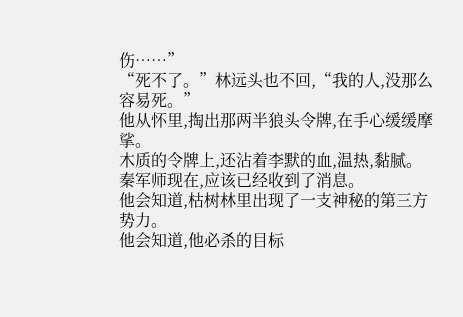伤……”
“死不了。”林远头也不回,“我的人,没那么容易死。”
他从怀里,掏出那两半狼头令牌,在手心缓缓摩挲。
木质的令牌上,还沾着李默的血,温热,黏腻。
秦军师现在,应该已经收到了消息。
他会知道,枯树林里出现了一支神秘的第三方势力。
他会知道,他必杀的目标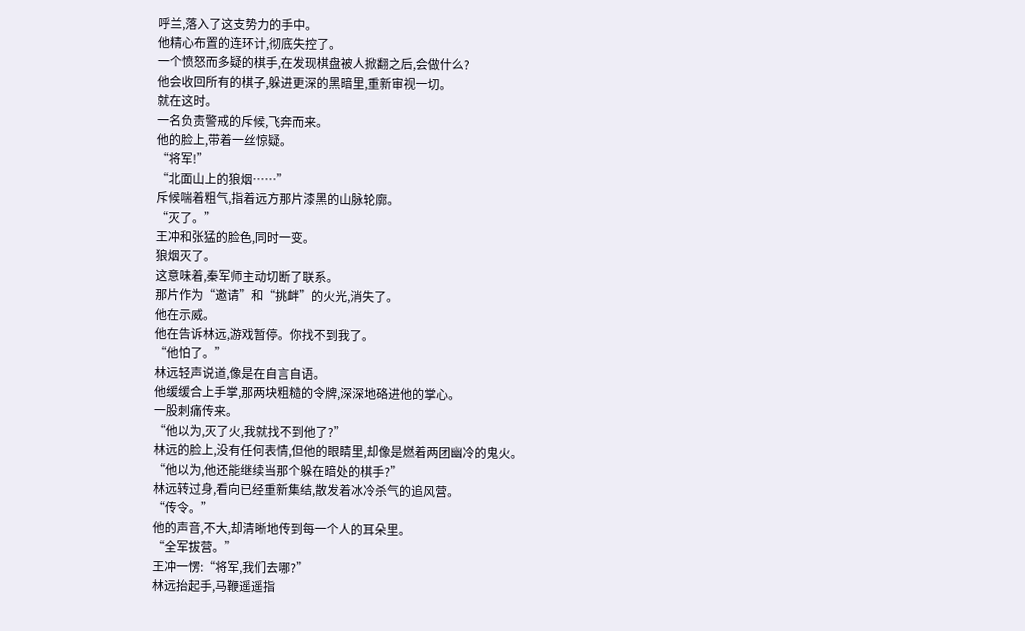呼兰,落入了这支势力的手中。
他精心布置的连环计,彻底失控了。
一个愤怒而多疑的棋手,在发现棋盘被人掀翻之后,会做什么?
他会收回所有的棋子,躲进更深的黑暗里,重新审视一切。
就在这时。
一名负责警戒的斥候,飞奔而来。
他的脸上,带着一丝惊疑。
“将军!”
“北面山上的狼烟……”
斥候喘着粗气,指着远方那片漆黑的山脉轮廓。
“灭了。”
王冲和张猛的脸色,同时一变。
狼烟灭了。
这意味着,秦军师主动切断了联系。
那片作为“邀请”和“挑衅”的火光,消失了。
他在示威。
他在告诉林远,游戏暂停。你找不到我了。
“他怕了。”
林远轻声说道,像是在自言自语。
他缓缓合上手掌,那两块粗糙的令牌,深深地硌进他的掌心。
一股刺痛传来。
“他以为,灭了火,我就找不到他了?”
林远的脸上,没有任何表情,但他的眼睛里,却像是燃着两团幽冷的鬼火。
“他以为,他还能继续当那个躲在暗处的棋手?”
林远转过身,看向已经重新集结,散发着冰冷杀气的追风营。
“传令。”
他的声音,不大,却清晰地传到每一个人的耳朵里。
“全军拔营。”
王冲一愣:“将军,我们去哪?”
林远抬起手,马鞭遥遥指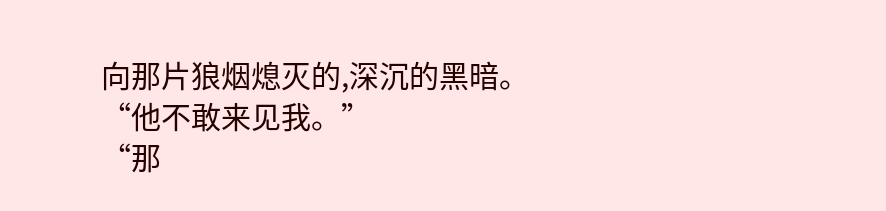向那片狼烟熄灭的,深沉的黑暗。
“他不敢来见我。”
“那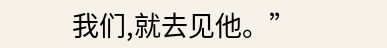我们,就去见他。”